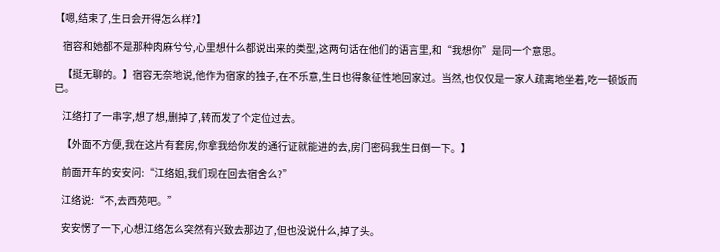【嗯,结束了,生日会开得怎么样?】

    宿容和她都不是那种肉麻兮兮,心里想什么都说出来的类型,这两句话在他们的语言里,和“我想你”是同一个意思。

    【挺无聊的。】宿容无奈地说,他作为宿家的独子,在不乐意,生日也得象征性地回家过。当然,也仅仅是一家人疏离地坐着,吃一顿饭而已。

    江络打了一串字,想了想,删掉了,转而发了个定位过去。

    【外面不方便,我在这片有套房,你拿我给你发的通行证就能进的去,房门密码我生日倒一下。】

    前面开车的安安问:“江络姐,我们现在回去宿舍么?”

    江络说:“不,去西苑吧。”

    安安愣了一下,心想江络怎么突然有兴致去那边了,但也没说什么,掉了头。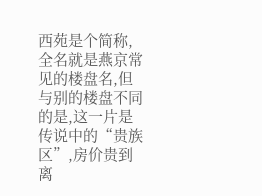西苑是个简称,全名就是燕京常见的楼盘名,但与别的楼盘不同的是,这一片是传说中的“贵族区”,房价贵到离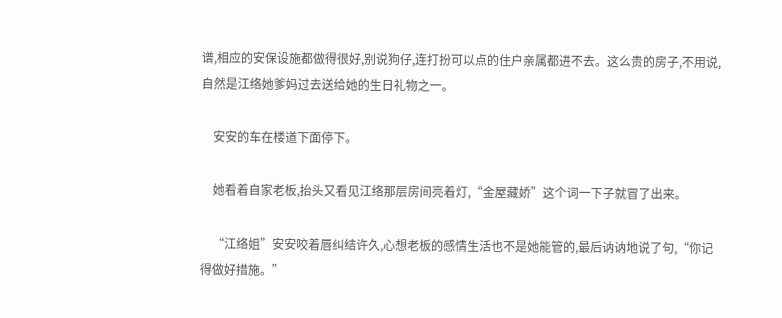谱,相应的安保设施都做得很好,别说狗仔,连打扮可以点的住户亲属都进不去。这么贵的房子,不用说,自然是江络她爹妈过去送给她的生日礼物之一。

    安安的车在楼道下面停下。

    她看着自家老板,抬头又看见江络那层房间亮着灯,“金屋藏娇”这个词一下子就冒了出来。

    “江络姐”安安咬着唇纠结许久,心想老板的感情生活也不是她能管的,最后讷讷地说了句,“你记得做好措施。”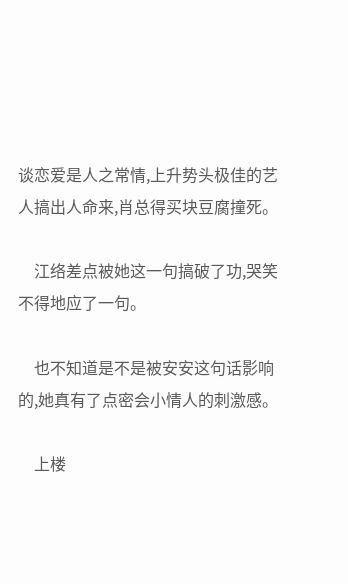谈恋爱是人之常情,上升势头极佳的艺人搞出人命来,肖总得买块豆腐撞死。

    江络差点被她这一句搞破了功,哭笑不得地应了一句。

    也不知道是不是被安安这句话影响的,她真有了点密会小情人的刺激感。

    上楼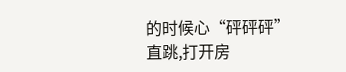的时候心“砰砰砰”直跳,打开房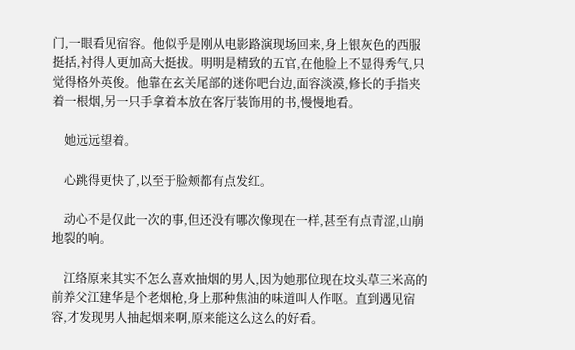门,一眼看见宿容。他似乎是刚从电影路演现场回来,身上银灰色的西服挺括,衬得人更加高大挺拔。明明是精致的五官,在他脸上不显得秀气,只觉得格外英俊。他靠在玄关尾部的迷你吧台边,面容淡漠,修长的手指夹着一根烟,另一只手拿着本放在客厅装饰用的书,慢慢地看。

    她远远望着。

    心跳得更快了,以至于脸颊都有点发红。

    动心不是仅此一次的事,但还没有哪次像现在一样,甚至有点青涩,山崩地裂的响。

    江络原来其实不怎么喜欢抽烟的男人,因为她那位现在坟头草三米高的前养父江建华是个老烟枪,身上那种焦油的味道叫人作呕。直到遇见宿容,才发现男人抽起烟来啊,原来能这么这么的好看。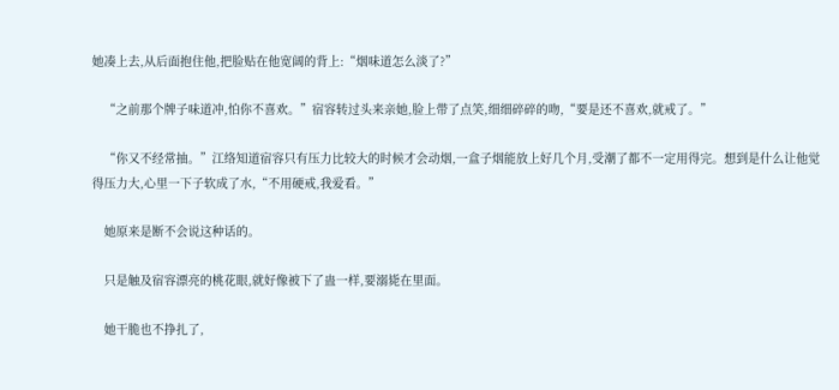她凑上去,从后面抱住他,把脸贴在他宽阔的背上:“烟味道怎么淡了?”

    “之前那个牌子味道冲,怕你不喜欢。”宿容转过头来亲她,脸上带了点笑,细细碎碎的吻,“要是还不喜欢,就戒了。”

    “你又不经常抽。”江络知道宿容只有压力比较大的时候才会动烟,一盒子烟能放上好几个月,受潮了都不一定用得完。想到是什么让他觉得压力大,心里一下子软成了水,“不用硬戒,我爱看。”

    她原来是断不会说这种话的。

    只是触及宿容漂亮的桃花眼,就好像被下了蛊一样,要溺毙在里面。

    她干脆也不挣扎了,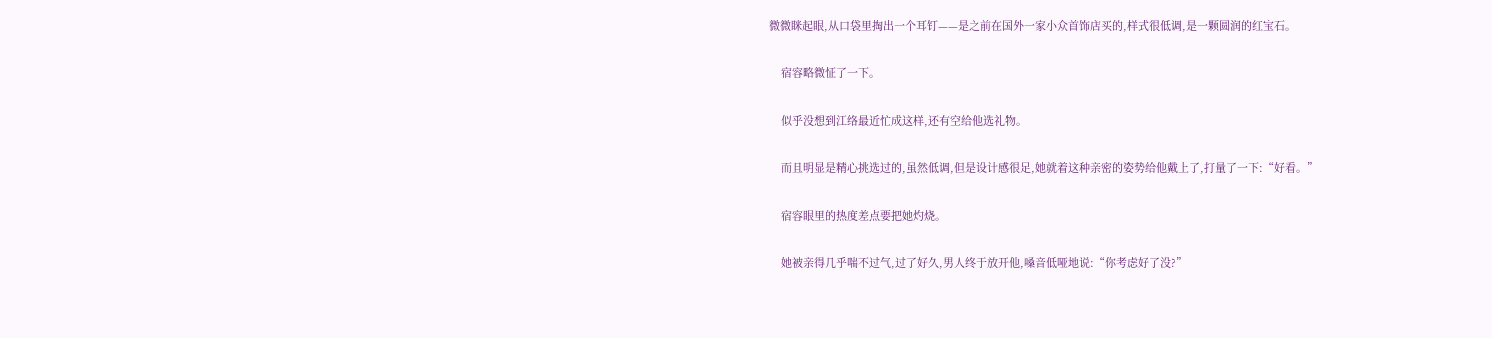微微眯起眼,从口袋里掏出一个耳钉——是之前在国外一家小众首饰店买的,样式很低调,是一颗圆润的红宝石。

    宿容略微怔了一下。

    似乎没想到江络最近忙成这样,还有空给他选礼物。

    而且明显是精心挑选过的,虽然低调,但是设计感很足,她就着这种亲密的姿势给他戴上了,打量了一下:“好看。”

    宿容眼里的热度差点要把她灼烧。

    她被亲得几乎喘不过气,过了好久,男人终于放开他,嗓音低哑地说:“你考虑好了没?”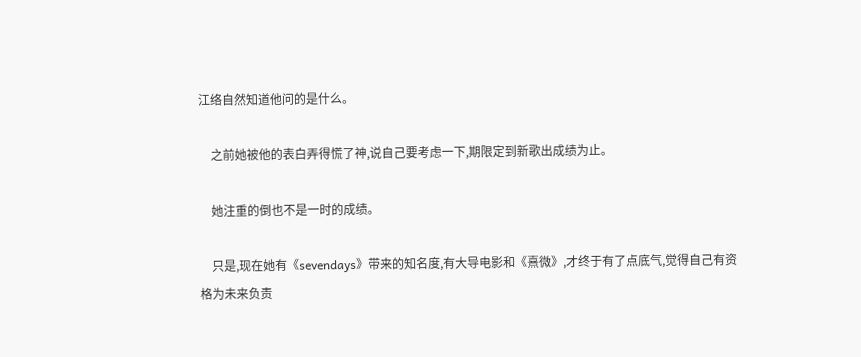江络自然知道他问的是什么。

    之前她被他的表白弄得慌了神,说自己要考虑一下,期限定到新歌出成绩为止。

    她注重的倒也不是一时的成绩。

    只是,现在她有《sevendays》带来的知名度,有大导电影和《熹微》,才终于有了点底气,觉得自己有资格为未来负责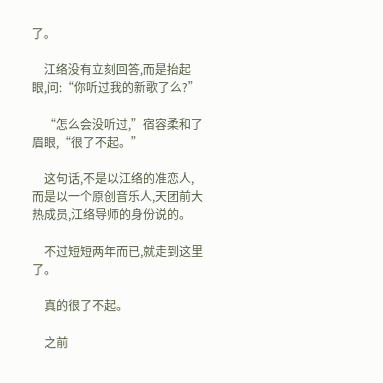了。

    江络没有立刻回答,而是抬起眼,问:“你听过我的新歌了么?”

    “怎么会没听过,”宿容柔和了眉眼,“很了不起。”

    这句话,不是以江络的准恋人,而是以一个原创音乐人,天团前大热成员,江络导师的身份说的。

    不过短短两年而已,就走到这里了。

    真的很了不起。

    之前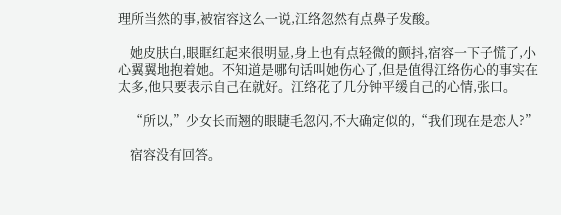理所当然的事,被宿容这么一说,江络忽然有点鼻子发酸。

    她皮肤白,眼眶红起来很明显,身上也有点轻微的颤抖,宿容一下子慌了,小心翼翼地抱着她。不知道是哪句话叫她伤心了,但是值得江络伤心的事实在太多,他只要表示自己在就好。江络花了几分钟平缓自己的心情,张口。

    “所以,”少女长而翘的眼睫毛忽闪,不大确定似的,“我们现在是恋人?”

    宿容没有回答。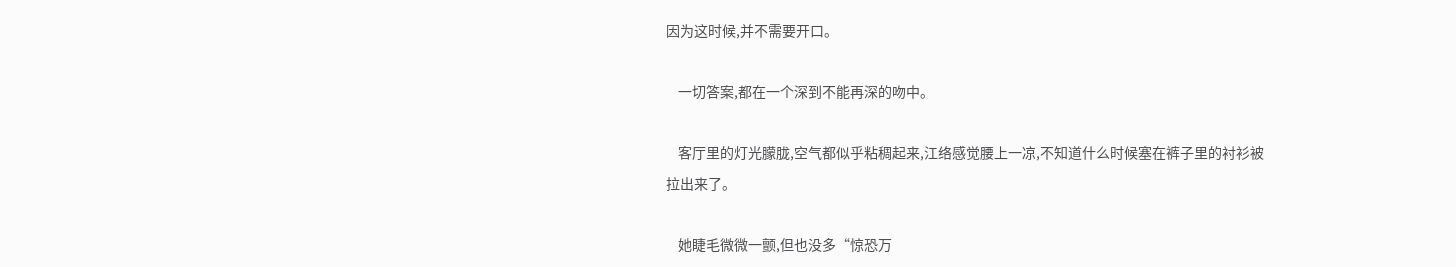因为这时候,并不需要开口。

    一切答案,都在一个深到不能再深的吻中。

    客厅里的灯光朦胧,空气都似乎粘稠起来,江络感觉腰上一凉,不知道什么时候塞在裤子里的衬衫被拉出来了。

    她睫毛微微一颤,但也没多“惊恐万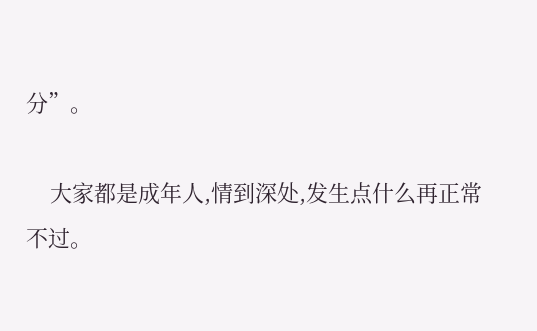分”。

    大家都是成年人,情到深处,发生点什么再正常不过。